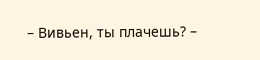– Вивьен, ты плачешь? –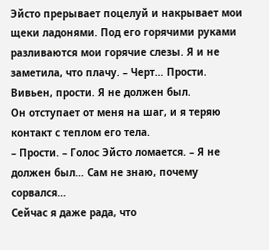Эйсто прерывает поцелуй и накрывает мои щеки ладонями. Под его горячими руками разливаются мои горячие слезы. Я и не заметила, что плачу. – Черт… Прости. Вивьен, прости. Я не должен был.
Он отступает от меня на шаг, и я теряю контакт с теплом его тела.
– Прости. – Голос Эйсто ломается. – Я не должен был… Сам не знаю, почему сорвался…
Сейчас я даже рада, что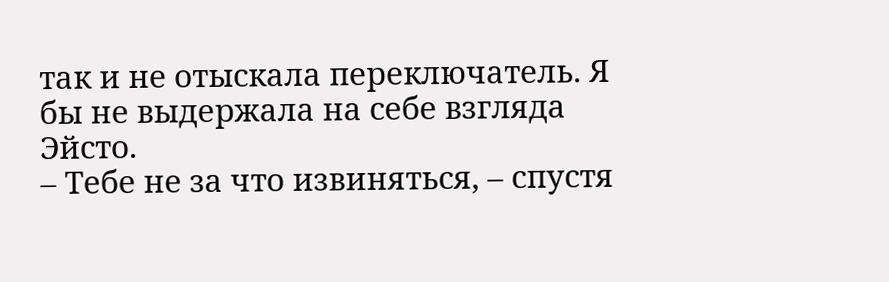так и не отыскала переключатель. Я бы не выдержала на себе взгляда Эйсто.
– Тебе не за что извиняться, – спустя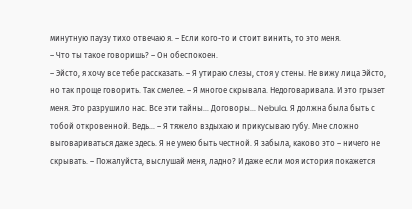минутную паузу тихо отвечаю я. – Если кого-то и стоит винить, то это меня.
– Что ты такое говоришь? – Он обеспокоен.
– Эйсто, я хочу все тебе рассказать. – Я утираю слезы, стоя у стены. Не вижу лица Эйсто, но так проще говорить. Так смелее. – Я многое скрывала. Недоговаривала. И это грызет меня. Это разрушило нас. Все эти тайны… Договоры… Nebula. Я должна была быть с тобой откровенной. Ведь… – Я тяжело вздыхаю и прикусываю губу. Мне сложно выговариваться даже здесь. Я не умею быть честной. Я забыла, каково это – ничего не скрывать. – Пожалуйста, выслушай меня, ладно? И даже если моя история покажется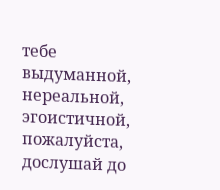тебе выдуманной, нереальной, эгоистичной, пожалуйста, дослушай до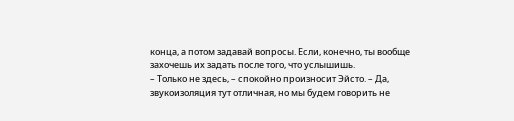конца, а потом задавай вопросы. Если, конечно, ты вообще захочешь их задать после того, что услышишь.
– Только не здесь, – спокойно произносит Эйсто. – Да, звукоизоляция тут отличная, но мы будем говорить не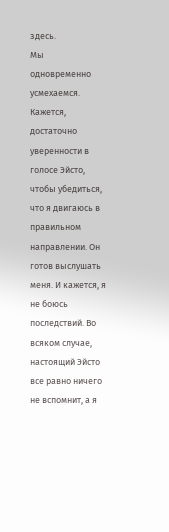здесь.
Мы одновременно усмехаемся. Кажется, достаточно уверенности в голосе Эйсто, чтобы убедиться, что я двигаюсь в правильном направлении. Он готов выслушать меня. И кажется, я не боюсь последствий. Во всяком случае, настоящий Эйсто все равно ничего не вспомнит, а я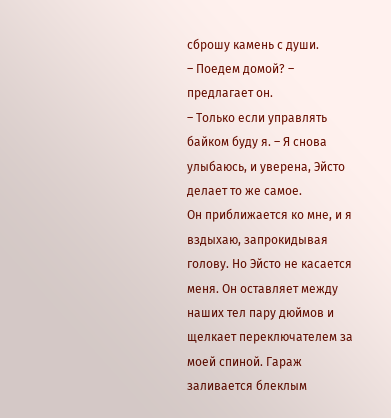сброшу камень с души.
– Поедем домой? – предлагает он.
– Только если управлять байком буду я. – Я снова улыбаюсь, и уверена, Эйсто делает то же самое.
Он приближается ко мне, и я вздыхаю, запрокидывая голову. Но Эйсто не касается меня. Он оставляет между наших тел пару дюймов и щелкает переключателем за моей спиной. Гараж заливается блеклым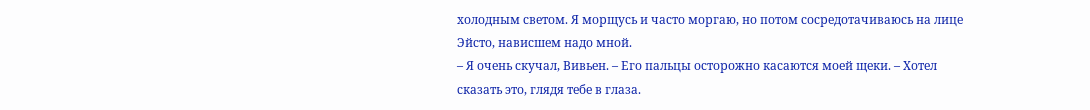холодным светом. Я морщусь и часто моргаю, но потом сосредотачиваюсь на лице Эйсто, нависшем надо мной.
– Я очень скучал, Вивьен. – Его пальцы осторожно касаются моей щеки. – Хотел сказать это, глядя тебе в глаза.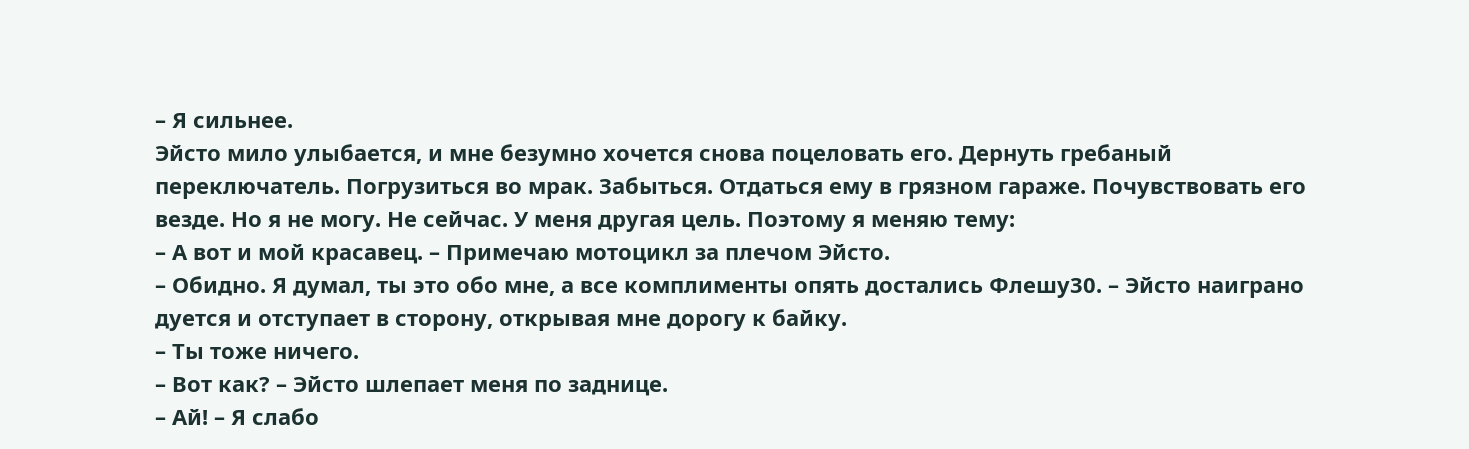– Я сильнее.
Эйсто мило улыбается, и мне безумно хочется снова поцеловать его. Дернуть гребаный переключатель. Погрузиться во мрак. Забыться. Отдаться ему в грязном гараже. Почувствовать его везде. Но я не могу. Не сейчас. У меня другая цель. Поэтому я меняю тему:
– А вот и мой красавец. – Примечаю мотоцикл за плечом Эйсто.
– Обидно. Я думал, ты это обо мне, а все комплименты опять достались Флешу30. – Эйсто наиграно дуется и отступает в сторону, открывая мне дорогу к байку.
– Ты тоже ничего.
– Вот как? – Эйсто шлепает меня по заднице.
– Ай! – Я слабо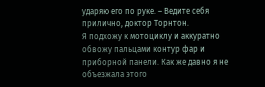ударяю его по руке. – Ведите себя прилично, доктор Торнтон.
Я подхожу к мотоциклу и аккуратно обвожу пальцами контур фар и приборной панели. Как же давно я не объезжала этого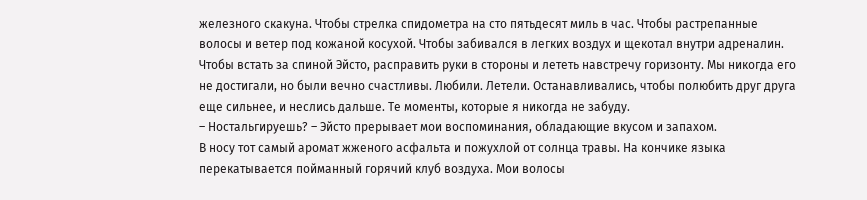железного скакуна. Чтобы стрелка спидометра на сто пятьдесят миль в час. Чтобы растрепанные волосы и ветер под кожаной косухой. Чтобы забивался в легких воздух и щекотал внутри адреналин. Чтобы встать за спиной Эйсто, расправить руки в стороны и лететь навстречу горизонту. Мы никогда его не достигали, но были вечно счастливы. Любили. Летели. Останавливались, чтобы полюбить друг друга еще сильнее, и неслись дальше. Те моменты, которые я никогда не забуду.
– Ностальгируешь? – Эйсто прерывает мои воспоминания, обладающие вкусом и запахом.
В носу тот самый аромат жженого асфальта и пожухлой от солнца травы. На кончике языка перекатывается пойманный горячий клуб воздуха. Мои волосы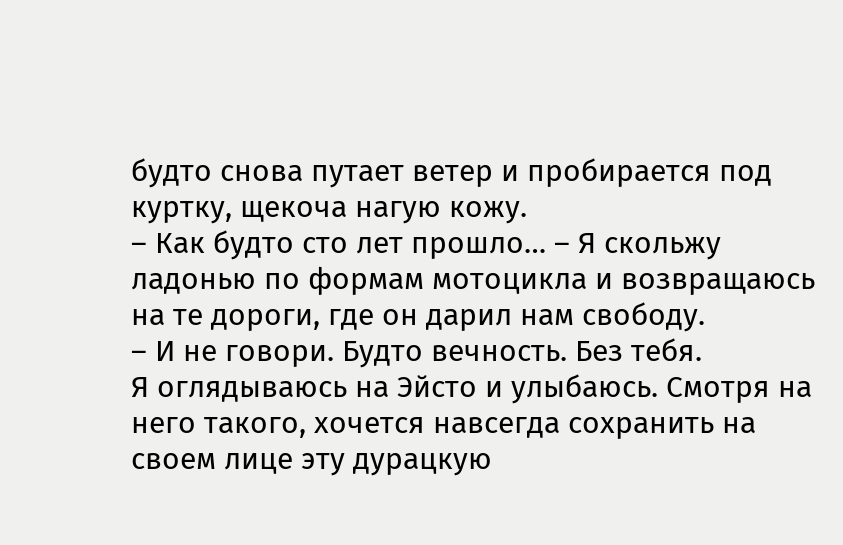будто снова путает ветер и пробирается под куртку, щекоча нагую кожу.
– Как будто сто лет прошло… – Я скольжу ладонью по формам мотоцикла и возвращаюсь на те дороги, где он дарил нам свободу.
– И не говори. Будто вечность. Без тебя.
Я оглядываюсь на Эйсто и улыбаюсь. Смотря на него такого, хочется навсегда сохранить на своем лице эту дурацкую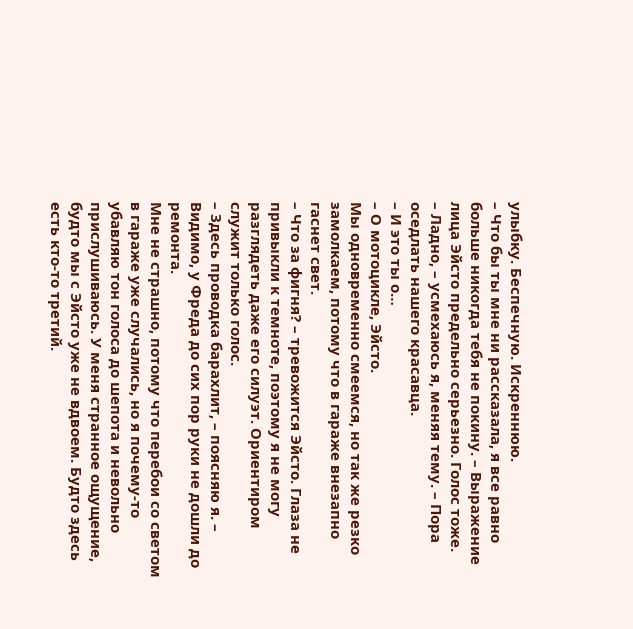улыбку. Беспечную. Искреннюю.
– Что бы ты мне ни рассказала, я все равно больше никогда тебя не покину. – Выражение лица Эйсто предельно серьезно. Голос тоже.
– Ладно, – усмехаюсь я, меняя тему. – Пора оседлать нашего красавца.
– И это ты о…
– О мотоцикле, Эйсто.
Мы одновременно смеемся, но так же резко замолкаем, потому что в гараже внезапно гаснет свет.
– Что за фигня? – тревожится Эйсто. Глаза не привыкли к темноте, поэтому я не могу разглядеть даже его силуэт. Ориентиром служит только голос.
– Здесь проводка барахлит, – поясняю я. – Видимо, у Фреда до сих пор руки не дошли до ремонта.
Мне не страшно, потому что перебои со светом в гараже уже случались, но я почему-то убавляю тон голоса до шепота и невольно прислушиваюсь. У меня странное ощущение, будто мы с Эйсто уже не вдвоем. Будто здесь есть кто-то третий.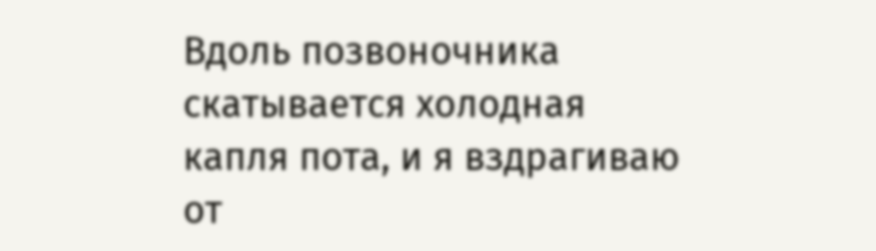Вдоль позвоночника скатывается холодная капля пота, и я вздрагиваю от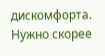дискомфорта. Нужно скорее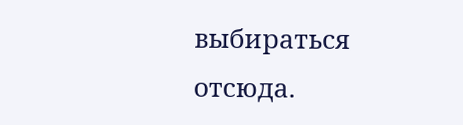выбираться отсюда.